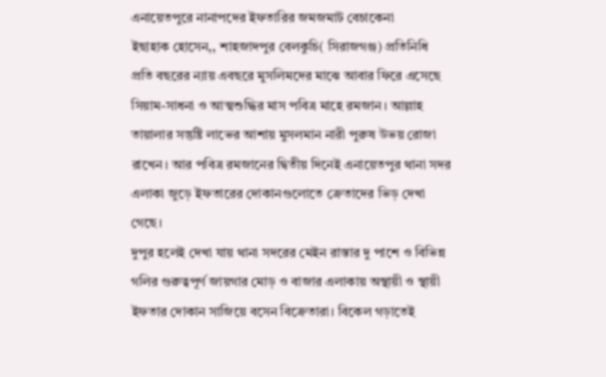এনায়েতপুরে নানাপদের ইফতারির জমজমাট বেচাকেনা
ইছাহাক হোসেন,, শাহজাদপুর বেলকুচি( সিরাজগঞ্জ) প্রতিনিধি
প্রতি বছরের ন্যায় এবছরে মুসলিমদের মাঝে আবার ফিরে এসেছে সিয়াম-সাধনা ও আত্মশুদ্ধির মাস পবিত্র মাহে রমজান। আল্লাহ তায়ালার সন্তুষ্টি লাভের আশায় মুসলমান নারী পুরুষ উভয় রোজা রাখেন। আর পবিত্র রমজানের দ্বিতীয় দিনেই এনায়েতপুর থানা সদর এলাকা জুড়ে ইফতারের দোকানগুলোতে ক্রেতাদের ভিড় দেখা গেছে।
দুপুর হলেই দেখা যায় থানা সদরের মেইন রাস্তার দু পাশে ও বিভিন্ন গলির গুরুত্বপূর্ণ জায়গার মোড় ও বাজার এলাকায় অস্থায়ী ও স্থায়ী ইফতার দোকান সাজিয়ে বসেন বিক্রেতারা। বিকেল গড়াতেই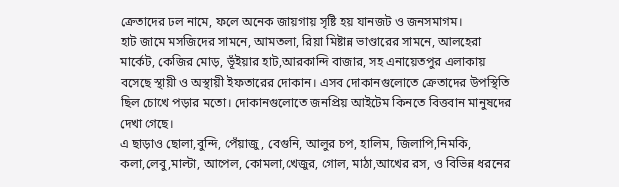ক্রেতাদের ঢল নামে, ফলে অনেক জায়গায় সৃষ্টি হয় যানজট ও জনসমাগম।
হাট জামে মসজিদের সামনে, আমতলা, রিয়া মিষ্টান্ন ভাণ্ডারের সামনে, আলহেরা মার্কেট, কেজির মোড়, ভূঁইয়ার হাট,আরকান্দি বাজার, সহ এনায়েতপুর এলাকায় বসেছে স্থায়ী ও অস্থায়ী ইফতারের দোকান। এসব দোকানগুলোতে ক্রেতাদের উপস্থিতি ছিল চোখে পড়ার মতো। দোকানগুলোতে জনপ্রিয় আইটেম কিনতে বিত্তবান মানুষদের দেখা গেছে।
এ ছাড়াও ছোলা,বুন্দি, পেঁয়াজু, বেগুনি, আলুর চপ, হালিম, জিলাপি,নিমকি, কলা,লেবু,মাল্টা, আপেল, কোমলা,খেজুর, গোল, মাঠা,আখের রস, ও বিভিন্ন ধরনের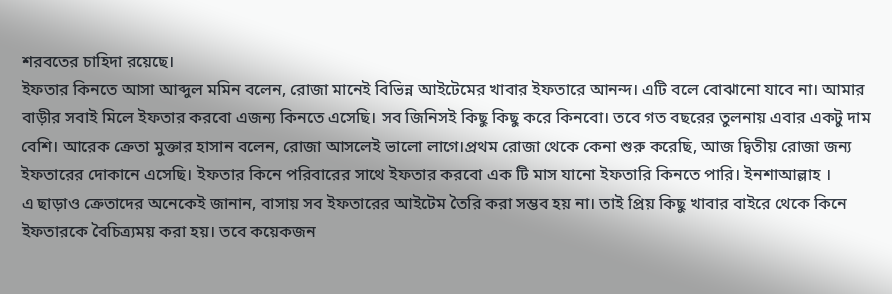শরবতের চাহিদা রয়েছে।
ইফতার কিনতে আসা আব্দুল মমিন বলেন, রোজা মানেই বিভিন্ন আইটেমের খাবার ইফতারে আনন্দ। এটি বলে বোঝানো যাবে না। আমার বাড়ীর সবাই মিলে ইফতার করবো এজন্য কিনতে এসেছি। সব জিনিসই কিছু কিছু করে কিনবো। তবে গত বছরের তুলনায় এবার একটু দাম বেশি। আরেক ক্রেতা মুক্তার হাসান বলেন, রোজা আসলেই ভালো লাগে।প্রথম রোজা থেকে কেনা শুরু করেছি, আজ দ্বিতীয় রোজা জন্য ইফতারের দোকানে এসেছি। ইফতার কিনে পরিবারের সাথে ইফতার করবো এক টি মাস যানো ইফতারি কিনতে পারি। ইনশাআল্লাহ ।
এ ছাড়াও ক্রেতাদের অনেকেই জানান, বাসায় সব ইফতারের আইটেম তৈরি করা সম্ভব হয় না। তাই প্রিয় কিছু খাবার বাইরে থেকে কিনে ইফতারকে বৈচিত্র্যময় করা হয়। তবে কয়েকজন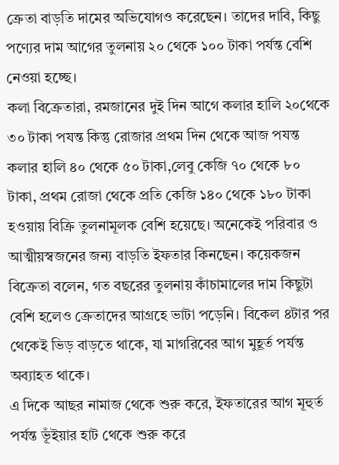ক্রেতা বাড়তি দামের অভিযোগও করেছেন। তাদের দাবি, কিছু পণ্যের দাম আগের তুলনায় ২০ থেকে ১০০ টাকা পর্যন্ত বেশি নেওয়া হচ্ছে।
কলা বিক্রেতারা, রমজানের দুই দিন আগে কলার হালি ২০থেকে ৩০ টাকা পযন্ত কিন্তু রোজার প্রথম দিন থেকে আজ পযন্ত কলার হালি ৪০ থেকে ৫০ টাকা,লেবু কেজি ৭০ থেকে ৮০ টাকা, প্রথম রোজা থেকে প্রতি কেজি ১৪০ থেকে ১৮০ টাকা হওয়ায় বিক্রি তুলনামূলক বেশি হয়েছে। অনেকেই পরিবার ও আত্মীয়স্বজনের জন্য বাড়তি ইফতার কিনছেন। কয়েকজন বিক্রেতা বলেন, গত বছরের তুলনায় কাঁচামালের দাম কিছুটা বেশি হলেও ক্রেতাদের আগ্রহে ভাটা পড়েনি। বিকেল ৪টার পর থেকেই ভিড় বাড়তে থাকে, যা মাগরিবের আগ মুহূর্ত পর্যন্ত অব্যাহত থাকে।
এ দিকে আছর নামাজ থেকে শুরু করে, ইফতারের আগ মূহুর্ত পর্যন্ত ভূঁইয়ার হাট থেকে শুরু করে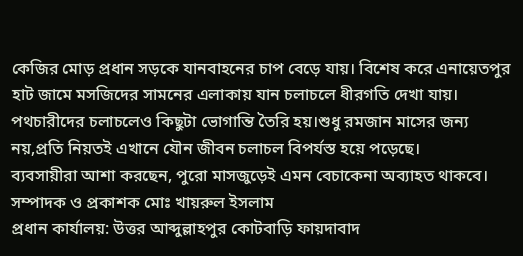কেজির মোড় প্রধান সড়কে যানবাহনের চাপ বেড়ে যায়। বিশেষ করে এনায়েতপুর হাট জামে মসজিদের সামনের এলাকায় যান চলাচলে ধীরগতি দেখা যায়। পথচারীদের চলাচলেও কিছুটা ভোগান্তি তৈরি হয়।শুধু রমজান মাসের জন্য নয়,প্রতি নিয়তই এখানে যৌন জীবন চলাচল বিপর্যস্ত হয়ে পড়েছে।
ব্যবসায়ীরা আশা করছেন, পুরো মাসজুড়েই এমন বেচাকেনা অব্যাহত থাকবে।
সম্পাদক ও প্রকাশক মোঃ খায়রুল ইসলাম
প্রধান কার্যালয়: উত্তর আব্দুল্লাহপুর কোটবাড়ি ফায়দাবাদ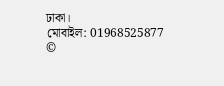ঢাকা।
মোবাইল: 01968525877
©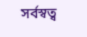সর্বস্বত্ব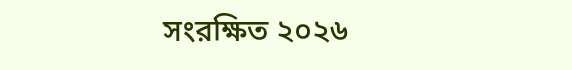সংরক্ষিত ২০২৬